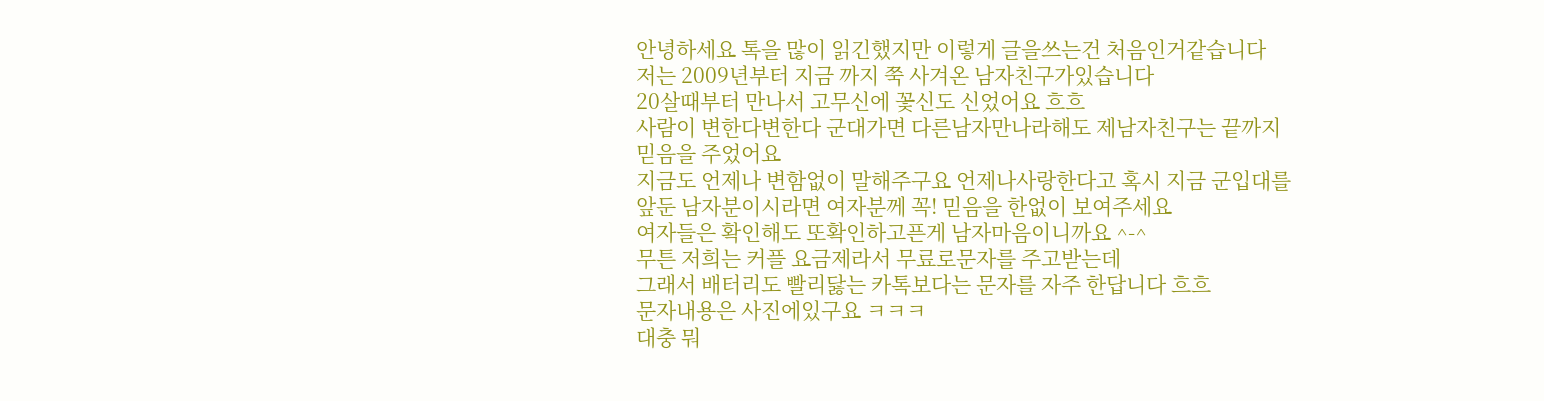안녕하세요 톡을 많이 읽긴했지만 이렇게 글을쓰는건 처음인거같습니다
저는 2009년부터 지금 까지 쭉 사겨온 남자친구가있습니다
20살때부터 만나서 고무신에 꽃신도 신었어요 흐흐
사람이 변한다변한다 군대가면 다른남자만나라해도 제남자친구는 끝까지 믿음을 주었어요
지금도 언제나 변함없이 말해주구요 언제나사랑한다고 혹시 지금 군입대를 앞둔 남자분이시라면 여자분께 꼭! 믿음을 한없이 보여주세요
여자들은 확인해도 또확인하고픈게 남자마음이니까요 ^-^
무튼 저희는 커플 요금제라서 무료로문자를 주고받는데
그래서 배터리도 빨리닳는 카톡보다는 문자를 자주 한답니다 흐흐
문자내용은 사진에있구요 ㅋㅋㅋ
대충 뭐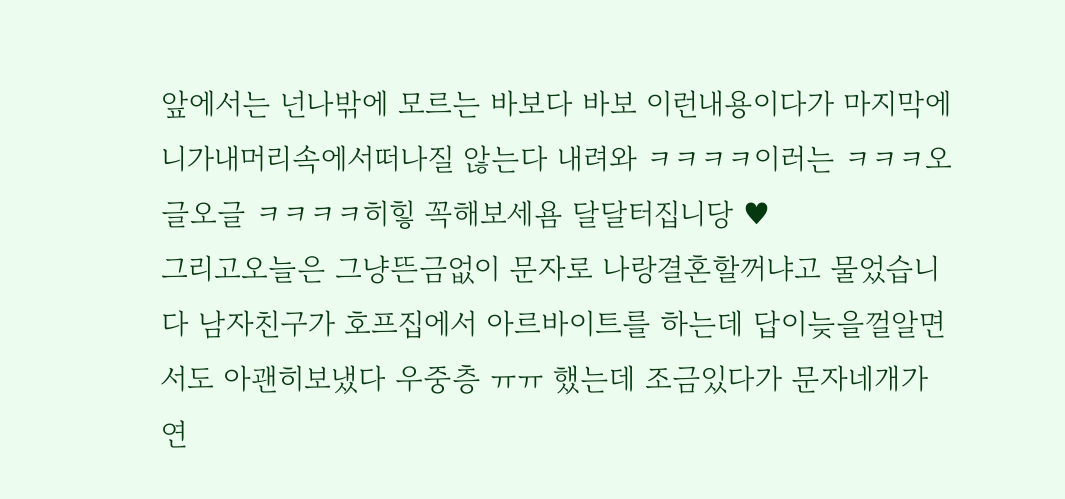앞에서는 넌나밖에 모르는 바보다 바보 이런내용이다가 마지막에 니가내머리속에서떠나질 않는다 내려와 ㅋㅋㅋㅋ이러는 ㅋㅋㅋ오글오글 ㅋㅋㅋㅋ히힣 꼭해보세욤 달달터집니당 ♥
그리고오늘은 그냥뜬금없이 문자로 나랑결혼할꺼냐고 물었습니다 남자친구가 호프집에서 아르바이트를 하는데 답이늦을껄알면서도 아괜히보냈다 우중층 ㅠㅠ 했는데 조금있다가 문자네개가 연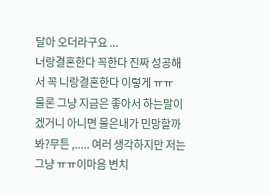달아 오더라구요 ...
너랑결혼한다 꼭한다 진짜 성공해서 꼭 니랑결혼한다 이렇게 ㅠㅠ
물론 그냥 지금은 좋아서 하는말이겠거니 아니면 물은내가 민망할까봐?무튼 ,..... 여러 생각하지만 저는 그냥 ㅠㅠ이마음 변치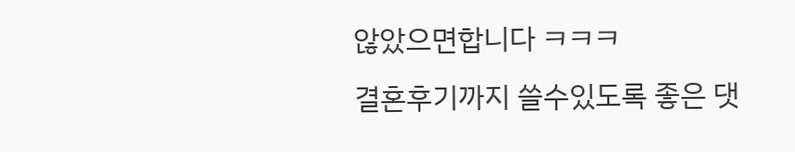않았으면합니다 ㅋㅋㅋ
결혼후기까지 쓸수있도록 좋은 댓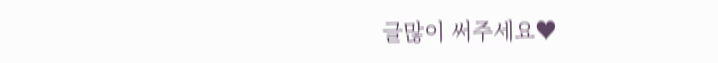글많이 써주세요♥